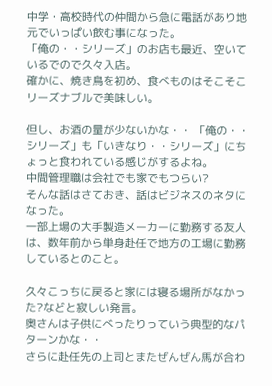中学・高校時代の仲間から急に電話があり地元でいっぱい飲む事になった。
「俺の・・シリーズ」のお店も最近、空いているでので久々入店。
確かに、焼き鳥を初め、食べものはそこそこリーズナブルで美味しい。

但し、お酒の量が少ないかな・・ 「俺の・・シリーズ」も「いきなり・・シリーズ」にちょっと食われている感じがするよね。
中間管理職は会社でも家でもつらい?
そんな話はさておき、話はビジネスのネタになった。
一部上場の大手製造メーカーに勤務する友人は、数年前から単身赴任で地方の工場に勤務しているとのこと。

久々こっちに戻ると家には寝る場所がなかった?などと寂しい発言。
奥さんは子供にべったりっていう典型的なパターンかな・・
さらに赴任先の上司とまたぜんぜん馬が合わ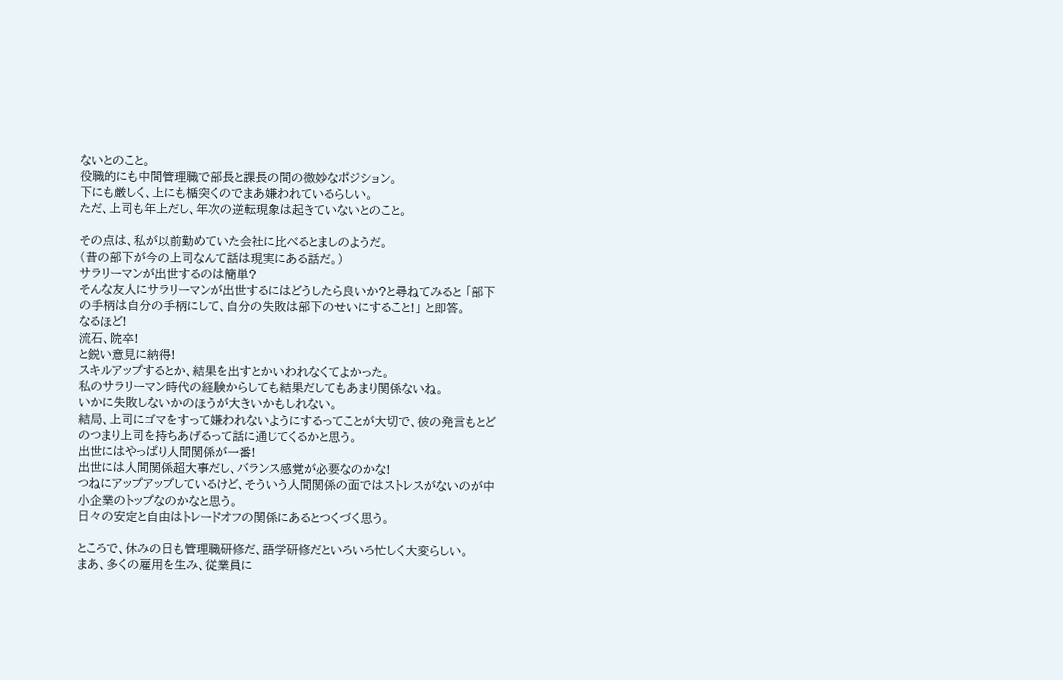ないとのこと。
役職的にも中間管理職で部長と課長の間の微妙なポジション。
下にも厳しく、上にも楯突くのでまあ嫌われているらしい。
ただ、上司も年上だし、年次の逆転現象は起きていないとのこと。

その点は、私が以前勤めていた会社に比べるとましのようだ。
(昔の部下が今の上司なんて話は現実にある話だ。)
サラリーマンが出世するのは簡単?
そんな友人にサラリーマンが出世するにはどうしたら良いか?と尋ねてみると 「部下の手柄は自分の手柄にして、自分の失敗は部下のせいにすること!」 と即答。
なるほど!
流石、院卒!
と鋭い意見に納得!
スキルアップするとか、結果を出すとかいわれなくてよかった。
私のサラリーマン時代の経験からしても結果だしてもあまり関係ないね。
いかに失敗しないかのほうが大きいかもしれない。
結局、上司にゴマをすって嫌われないようにするってことが大切で、彼の発言もとどのつまり上司を持ちあげるって話に通じてくるかと思う。
出世にはやっぱり人間関係が一番!
出世には人間関係超大事だし、バランス感覚が必要なのかな!
つねにアップアップしているけど、そういう人間関係の面ではストレスがないのが中小企業のトップなのかなと思う。
日々の安定と自由はトレードオフの関係にあるとつくづく思う。

ところで、休みの日も管理職研修だ、語学研修だといろいろ忙しく大変らしい。
まあ、多くの雇用を生み、従業員に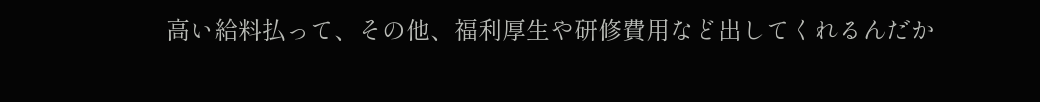高い給料払って、その他、福利厚生や研修費用など出してくれるんだか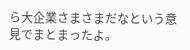ら大企業さまさまだなという意見でまとまったよ。